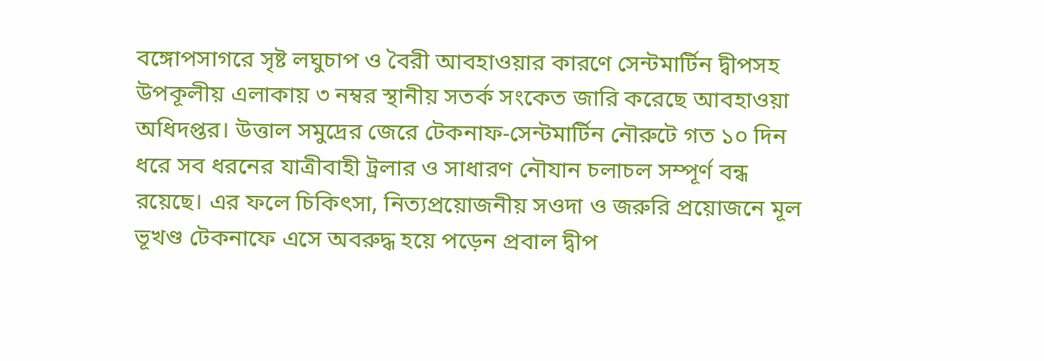বঙ্গোপসাগরে সৃষ্ট লঘুচাপ ও বৈরী আবহাওয়ার কারণে সেন্টমার্টিন দ্বীপসহ উপকূলীয় এলাকায় ৩ নম্বর স্থানীয় সতর্ক সংকেত জারি করেছে আবহাওয়া অধিদপ্তর। উত্তাল সমুদ্রের জেরে টেকনাফ-সেন্টমার্টিন নৌরুটে গত ১০ দিন ধরে সব ধরনের যাত্রীবাহী ট্রলার ও সাধারণ নৌযান চলাচল সম্পূর্ণ বন্ধ রয়েছে। এর ফলে চিকিৎসা, নিত্যপ্রয়োজনীয় সওদা ও জরুরি প্রয়োজনে মূল ভূখণ্ড টেকনাফে এসে অবরুদ্ধ হয়ে পড়েন প্রবাল দ্বীপ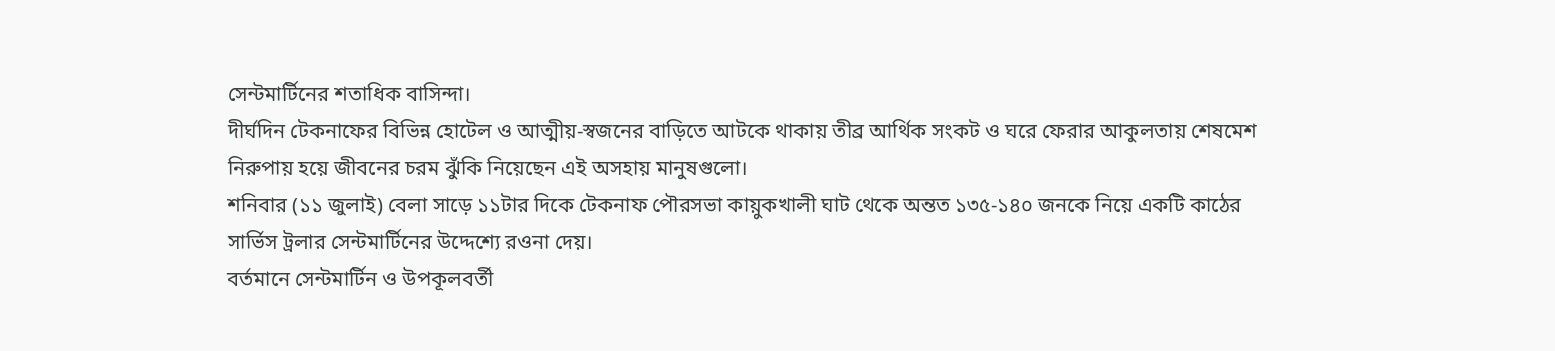সেন্টমার্টিনের শতাধিক বাসিন্দা।
দীর্ঘদিন টেকনাফের বিভিন্ন হোটেল ও আত্মীয়-স্বজনের বাড়িতে আটকে থাকায় তীব্র আর্থিক সংকট ও ঘরে ফেরার আকুলতায় শেষমেশ নিরুপায় হয়ে জীবনের চরম ঝুঁকি নিয়েছেন এই অসহায় মানুষগুলো।
শনিবার (১১ জুলাই) বেলা সাড়ে ১১টার দিকে টেকনাফ পৌরসভা কায়ুকখালী ঘাট থেকে অন্তত ১৩৫-১৪০ জনকে নিয়ে একটি কাঠের সার্ভিস ট্রলার সেন্টমার্টিনের উদ্দেশ্যে রওনা দেয়।
বর্তমানে সেন্টমার্টিন ও উপকূলবর্তী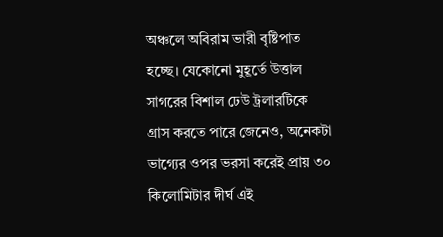অঞ্চলে অবিরাম ভারী বৃষ্টিপাত হচ্ছে। যেকোনো মুহূর্তে উত্তাল সাগরের বিশাল ঢেউ ট্রলারটিকে গ্রাস করতে পারে জেনেও, অনেকটা ভাগ্যের ওপর ভরসা করেই প্রায় ৩০ কিলোমিটার দীর্ঘ এই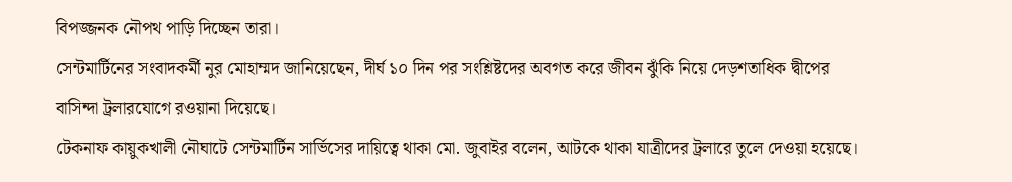বিপজ্জনক নৌপথ পাড়ি দিচ্ছেন তারা।
সেন্টমার্টিনের সংবাদকর্মী নুর মোহাম্মদ জানিয়েছেন, দীর্ঘ ১০ দিন পর সংশ্লিষ্টদের অবগত করে জীবন ঝুঁকি নিয়ে দেড়শতাধিক দ্বীপের বাসিন্দা ট্রলারযোগে রওয়ানা দিয়েছে।
টেকনাফ কায়ুকখালী নৌঘাটে সেন্টমার্টিন সার্ভিসের দায়িত্বে থাকা মো. জুবাইর বলেন, আটকে থাকা যাত্রীদের ট্রলারে তুলে দেওয়া হয়েছে।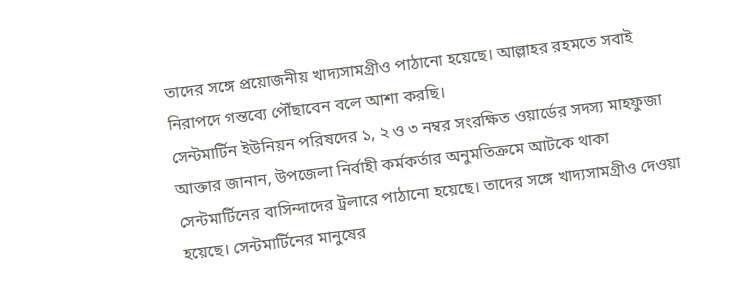তাদের সঙ্গে প্রয়োজনীয় খাদ্যসামগ্রীও পাঠানো হয়েছে। আল্লাহর রহমতে সবাই নিরাপদে গন্তব্যে পৌঁছাবেন বলে আশা করছি।
সেন্টমার্টিন ইউনিয়ন পরিষদের ১, ২ ও ৩ নম্বর সংরক্ষিত ওয়ার্ডের সদস্য মাহফুজা আক্তার জানান, উপজেলা নির্বাহী কর্মকর্তার অনুমতিক্রমে আটকে থাকা সেন্টমার্টিনের বাসিন্দাদের ট্রলারে পাঠানো হয়েছে। তাদের সঙ্গে খাদ্যসামগ্রীও দেওয়া হয়েছে। সেন্টমার্টিনের মানুষের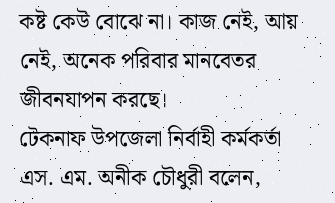কষ্ট কেউ বোঝে না। কাজ নেই, আয় নেই, অনেক পরিবার মানবেতর জীবনযাপন করছে।
টেকনাফ উপজেলা নির্বাহী কর্মকর্তা এস. এম. অনীক চৌধুরী বলেন,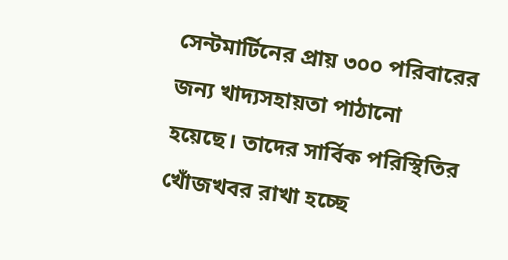সেন্টমার্টিনের প্রায় ৩০০ পরিবারের জন্য খাদ্যসহায়তা পাঠানো হয়েছে। তাদের সার্বিক পরিস্থিতির খোঁজখবর রাখা হচ্ছে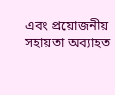এবং প্রয়োজনীয় সহায়তা অব্যাহত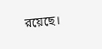রয়েছে।